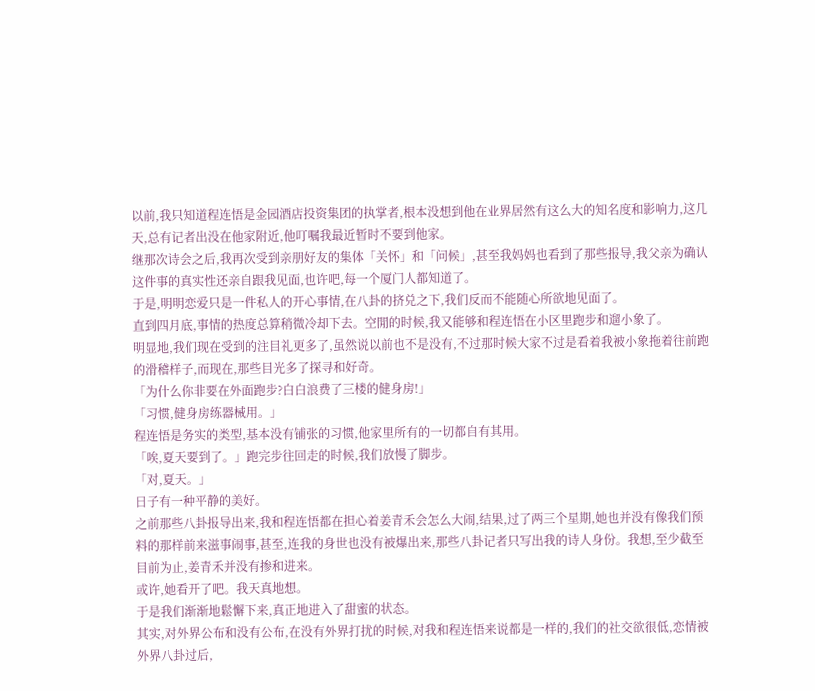以前,我只知道程连悟是金园酒店投资集团的执掌者,根本没想到他在业界居然有这么大的知名度和影响力,这几天,总有记者出没在他家附近,他叮嘱我最近暂时不要到他家。
继那次诗会之后,我再次受到亲朋好友的集体「关怀」和「问候」,甚至我妈妈也看到了那些报导,我父亲为确认这件事的真实性还亲自跟我见面,也许吧,每一个厦门人都知道了。
于是,明明恋爱只是一件私人的开心事情,在八卦的挤兑之下,我们反而不能随心所欲地见面了。
直到四月底,事情的热度总算稍微冷却下去。空閒的时候,我又能够和程连悟在小区里跑步和遛小象了。
明显地,我们现在受到的注目礼更多了,虽然说以前也不是没有,不过那时候大家不过是看着我被小象拖着往前跑的滑稽样子,而现在,那些目光多了探寻和好奇。
「为什么你非要在外面跑步?白白浪费了三楼的健身房!」
「习惯,健身房练器械用。」
程连悟是务实的类型,基本没有铺张的习惯,他家里所有的一切都自有其用。
「唉,夏天要到了。」跑完步往回走的时候,我们放慢了脚步。
「对,夏天。」
日子有一种平静的美好。
之前那些八卦报导出来,我和程连悟都在担心着姜青禾会怎么大闹,结果,过了两三个星期,她也并没有像我们预料的那样前来滋事闹事,甚至,连我的身世也没有被爆出来,那些八卦记者只写出我的诗人身份。我想,至少截至目前为止,姜青禾并没有掺和进来。
或许,她看开了吧。我天真地想。
于是我们渐渐地鬆懈下来,真正地进入了甜蜜的状态。
其实,对外界公布和没有公布,在没有外界打扰的时候,对我和程连悟来说都是一样的,我们的社交欲很低,恋情被外界八卦过后,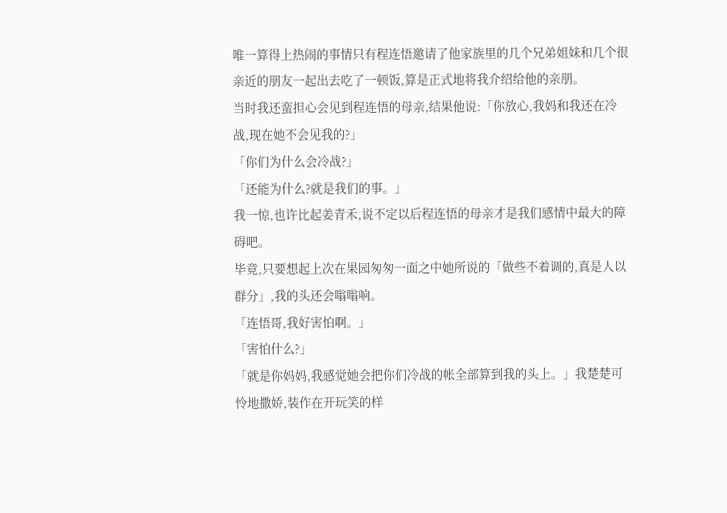唯一算得上热闹的事情只有程连悟邀请了他家族里的几个兄弟姐妹和几个很亲近的朋友一起出去吃了一顿饭,算是正式地将我介绍给他的亲朋。
当时我还蛮担心会见到程连悟的母亲,结果他说:「你放心,我妈和我还在冷战,现在她不会见我的?」
「你们为什么会冷战?」
「还能为什么?就是我们的事。」
我一惊,也许比起姜青禾,说不定以后程连悟的母亲才是我们感情中最大的障碍吧。
毕竟,只要想起上次在果园匆匆一面之中她所说的「做些不着调的,真是人以群分」,我的头还会嗡嗡响。
「连悟哥,我好害怕啊。」
「害怕什么?」
「就是你妈妈,我感觉她会把你们冷战的帐全部算到我的头上。」我楚楚可怜地撒娇,装作在开玩笑的样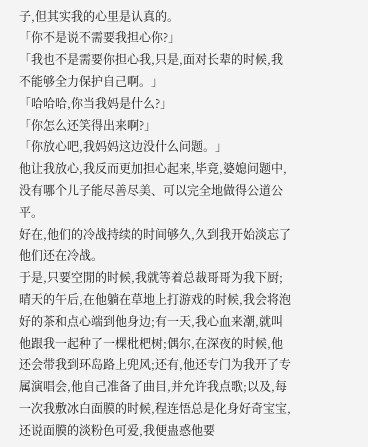子,但其实我的心里是认真的。
「你不是说不需要我担心你?」
「我也不是需要你担心我,只是,面对长辈的时候,我不能够全力保护自己啊。」
「哈哈哈,你当我妈是什么?」
「你怎么还笑得出来啊?」
「你放心吧,我妈妈这边没什么问题。」
他让我放心,我反而更加担心起来,毕竟,婆媳问题中,没有哪个儿子能尽善尽美、可以完全地做得公道公平。
好在,他们的冷战持续的时间够久,久到我开始淡忘了他们还在冷战。
于是,只要空閒的时候,我就等着总裁哥哥为我下厨;晴天的午后,在他躺在草地上打游戏的时候,我会将泡好的茶和点心端到他身边;有一天,我心血来潮,就叫他跟我一起种了一棵枇杷树;偶尔,在深夜的时候,他还会带我到环岛路上兜风;还有,他还专门为我开了专属演唱会,他自己准备了曲目,并允许我点歌;以及,每一次我敷冰白面膜的时候,程连悟总是化身好奇宝宝,还说面膜的淡粉色可爱,我便蛊惑他要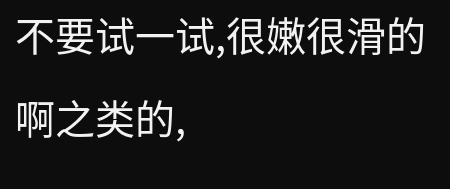不要试一试,很嫩很滑的啊之类的,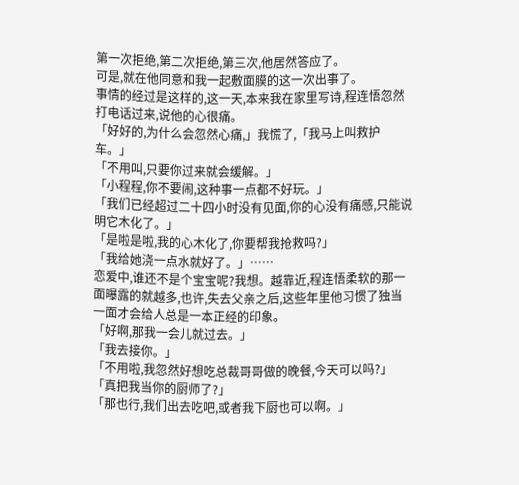第一次拒绝,第二次拒绝,第三次,他居然答应了。
可是,就在他同意和我一起敷面膜的这一次出事了。
事情的经过是这样的,这一天,本来我在家里写诗,程连悟忽然打电话过来,说他的心很痛。
「好好的,为什么会忽然心痛,」我慌了,「我马上叫救护车。」
「不用叫,只要你过来就会缓解。」
「小程程,你不要闹,这种事一点都不好玩。」
「我们已经超过二十四小时没有见面,你的心没有痛感,只能说明它木化了。」
「是啦是啦,我的心木化了,你要帮我抢救吗?」
「我给她浇一点水就好了。」……
恋爱中,谁还不是个宝宝呢?我想。越靠近,程连悟柔软的那一面曝露的就越多,也许,失去父亲之后,这些年里他习惯了独当一面才会给人总是一本正经的印象。
「好啊,那我一会儿就过去。」
「我去接你。」
「不用啦,我忽然好想吃总裁哥哥做的晚餐,今天可以吗?」
「真把我当你的厨师了?」
「那也行,我们出去吃吧,或者我下厨也可以啊。」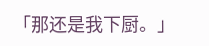「那还是我下厨。」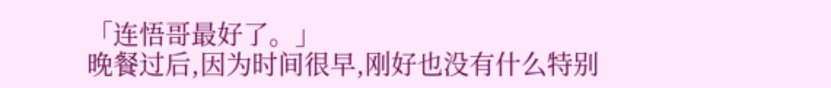「连悟哥最好了。」
晚餐过后,因为时间很早,刚好也没有什么特别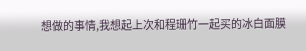想做的事情,我想起上次和程珊竹一起买的冰白面膜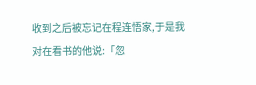收到之后被忘记在程连悟家,于是我对在看书的他说:「忽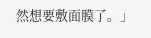然想要敷面膜了。」